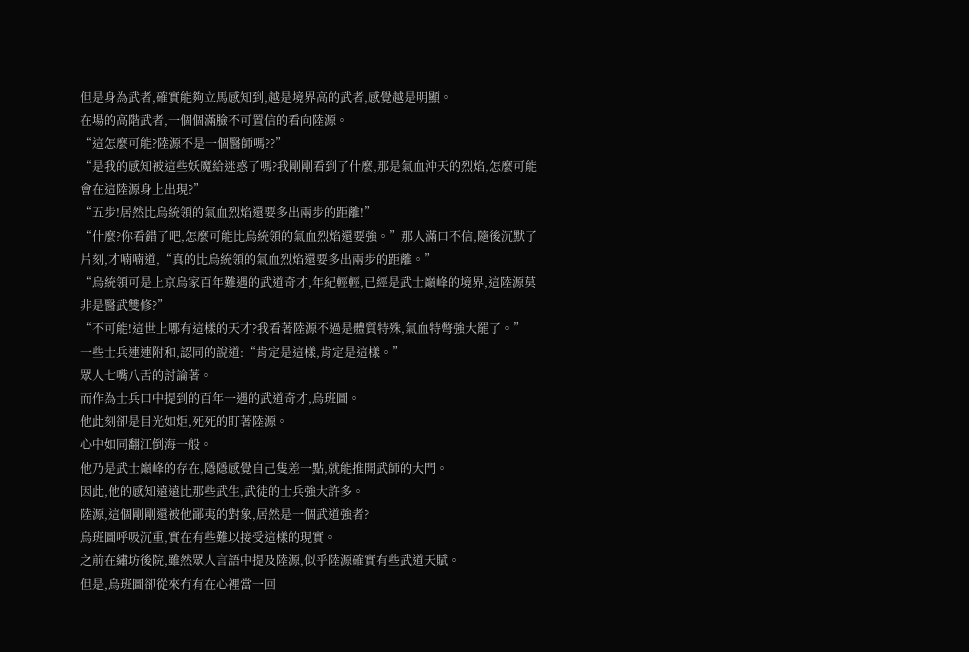但是身為武者,確實能夠立馬感知到,越是境界高的武者,感覺越是明顯。
在場的高階武者,一個個滿臉不可置信的看向陸源。
“這怎麼可能?陸源不是一個醫師嗎??”
“是我的感知被這些妖魔給迷惑了嗎?我剛剛看到了什麼,那是氣血沖天的烈焰,怎麼可能會在這陸源身上出現?”
“五步!居然比烏統領的氣血烈焰還要多出兩步的距離!”
“什麼?你看錯了吧,怎麼可能比烏統領的氣血烈焰還要強。”那人滿口不信,隨後沉默了片刻,才喃喃道,“真的比烏統領的氣血烈焰還要多出兩步的距離。”
“烏統領可是上京烏家百年難遇的武道奇才,年紀輕輕,已經是武士巔峰的境界,這陸源莫非是醫武雙修?”
“不可能!這世上哪有這樣的天才?我看著陸源不過是體質特殊,氣血特彆強大罷了。”
一些士兵連連附和,認同的說道:“肯定是這樣,肯定是這樣。”
眾人七嘴八舌的討論著。
而作為士兵口中提到的百年一遇的武道奇才,烏班圖。
他此刻卻是目光如炬,死死的盯著陸源。
心中如同翻江倒海一般。
他乃是武士巔峰的存在,隱隱感覺自己隻差一點,就能推開武師的大門。
因此,他的感知遠遠比那些武生,武徒的士兵強大許多。
陸源,這個剛剛還被他鄙夷的對象,居然是一個武道強者?
烏班圖呼吸沉重,實在有些難以接受這樣的現實。
之前在繡坊後院,雖然眾人言語中提及陸源,似乎陸源確實有些武道天賦。
但是,烏班圖卻從來冇有在心裡當一回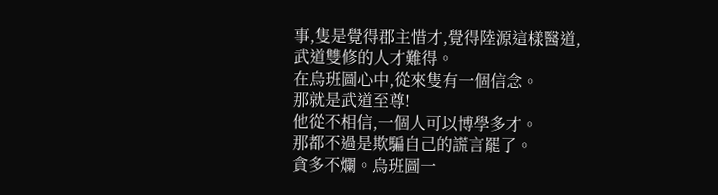事,隻是覺得郡主惜才,覺得陸源這樣醫道,武道雙修的人才難得。
在烏班圖心中,從來隻有一個信念。
那就是武道至尊!
他從不相信,一個人可以博學多才。
那都不過是欺騙自己的謊言罷了。
貪多不爛。烏班圖一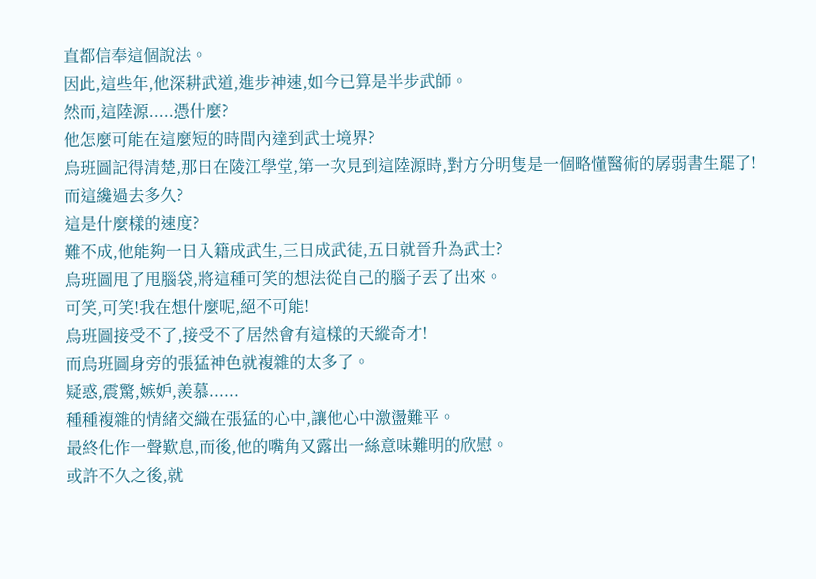直都信奉這個說法。
因此,這些年,他深耕武道,進步神速,如今已算是半步武師。
然而,這陸源.....憑什麼?
他怎麼可能在這麼短的時間內達到武士境界?
烏班圖記得清楚,那日在陵江學堂,第一次見到這陸源時,對方分明隻是一個略懂醫術的孱弱書生罷了!
而這纔過去多久?
這是什麼樣的速度?
難不成,他能夠一日入籍成武生,三日成武徒,五日就晉升為武士?
烏班圖甩了甩腦袋,將這種可笑的想法從自己的腦子丟了出來。
可笑,可笑!我在想什麼呢,絕不可能!
烏班圖接受不了,接受不了居然會有這樣的天縱奇才!
而烏班圖身旁的張猛神色就複雜的太多了。
疑惑,震驚,嫉妒,羨慕......
種種複雜的情緒交織在張猛的心中,讓他心中激盪難平。
最終化作一聲歎息,而後,他的嘴角又露出一絲意味難明的欣慰。
或許不久之後,就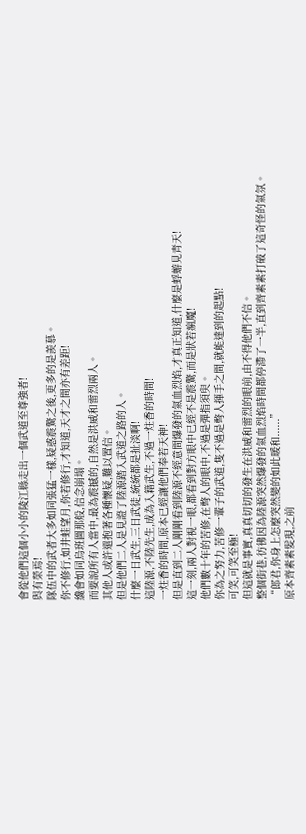會從他們這個小小的陵江縣走出一個武道至尊強者!
與有榮焉!
隊伍中的武者大多如同張猛一樣,疑惑震驚之後,更多的是羨慕。
你不修行,如井蛙望月,你若修行,才知道,天才之間亦有差距!
纔會如同烏班圖那般,信念崩塌。
而要說所有人當中,最為震撼的,自然是洪威和雷烈兩人。
其他人或許還抱著各種懷疑,難以置信。
但是他們二人是見證了陸源踏入武道之路的人。
什麼一日武生,三日武徒,統統都是扯淡啊!
這陸源,不陸先生,成為入籍武生,不過一炷香的時間!
一炷香的時間,原本已經讓他們奉若天神!
但是直到二人剛剛看到陸源不經意間爆發的氣血烈焰,才真正知道,什麼是蜉蝣見青天!
這一刻,兩人對視一眼,都看到對方眼中已經不是震驚,而是狀若瘋魔!
他們數十年的苦修,在彆人的眼中,不過是彈指須臾。
你為之努力,苦修一輩子的武道,隻不過是彆人揮手之間,就能達到的起點!
可笑,可笑至極!
但這就是事實,真真切切的發生在洪威和雷烈的眼前,由不得他們不信。
整個街巷,彷彿因為陸源突然爆發的氣血烈焰時間都停滯了一半,直到齊素素打破了這奇怪的氣氛。
“郎君,你身上怎麼突然變的如此暖和......”
原本齊素素髮現,之前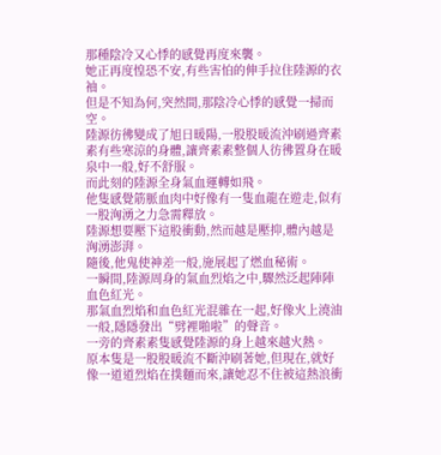那種陰冷又心悸的感覺再度來襲。
她正再度惶恐不安,有些害怕的伸手拉住陸源的衣袖。
但是不知為何,突然間,那陰冷心悸的感覺一掃而空。
陸源彷彿變成了旭日暖陽,一股股暖流沖刷過齊素素有些寒涼的身體,讓齊素素整個人彷彿置身在暖泉中一般,好不舒服。
而此刻的陸源全身氣血運轉如飛。
他隻感覺筋脈血肉中好像有一隻血龍在遊走,似有一股洶湧之力急需釋放。
陸源想要壓下這股衝動,然而越是壓抑,體內越是洶湧澎湃。
隨後,他鬼使神差一般,施展起了燃血秘術。
一瞬間,陸源周身的氣血烈焰之中,驟然泛起陣陣血色紅光。
那氣血烈焰和血色紅光混雜在一起,好像火上澆油一般,隱隱發出“劈裡啪啦”的聲音。
一旁的齊素素隻感覺陸源的身上越來越火熱。
原本隻是一股股暖流不斷沖刷著她,但現在,就好像一道道烈焰在撲麵而來,讓她忍不住被這熱浪衝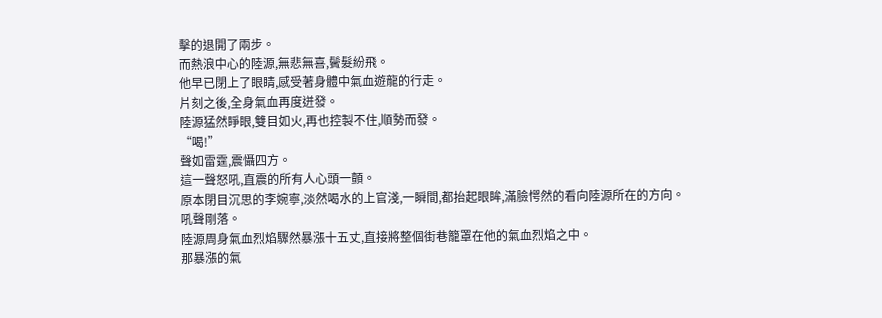擊的退開了兩步。
而熱浪中心的陸源,無悲無喜,鬢髮紛飛。
他早已閉上了眼睛,感受著身體中氣血遊龍的行走。
片刻之後,全身氣血再度迸發。
陸源猛然睜眼,雙目如火,再也控製不住,順勢而發。
“喝!”
聲如雷霆,震懾四方。
這一聲怒吼,直震的所有人心頭一顫。
原本閉目沉思的李婉寧,淡然喝水的上官淺,一瞬間,都抬起眼眸,滿臉愕然的看向陸源所在的方向。
吼聲剛落。
陸源周身氣血烈焰驟然暴漲十五丈,直接將整個街巷籠罩在他的氣血烈焰之中。
那暴漲的氣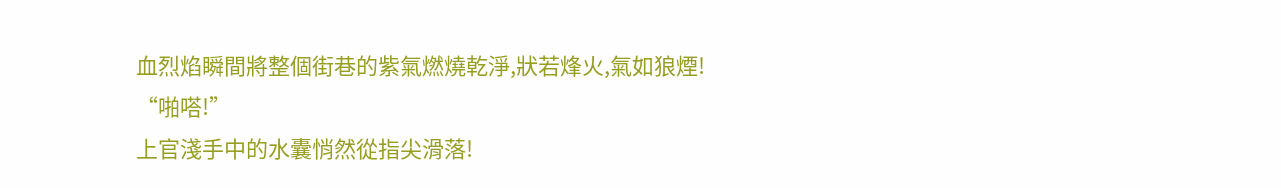血烈焰瞬間將整個街巷的紫氣燃燒乾淨,狀若烽火,氣如狼煙!
“啪嗒!”
上官淺手中的水囊悄然從指尖滑落!